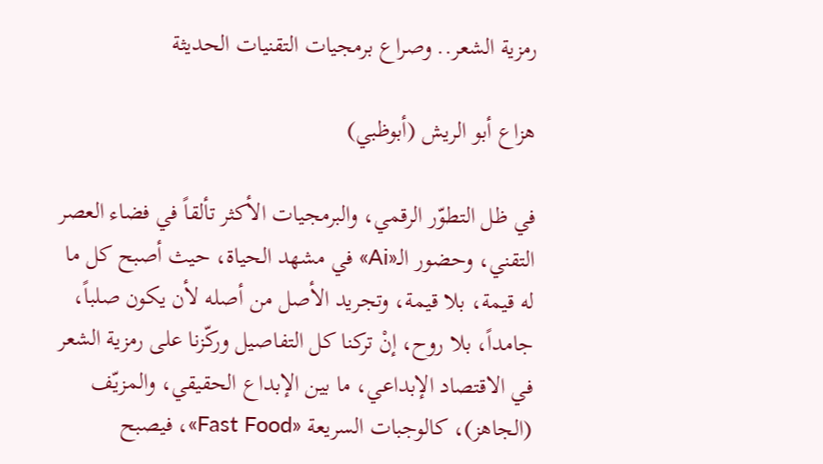رمزية الشعر.. وصراع برمجيات التقنيات الحديثة

هزاع أبو الريش (أبوظبي)

في ظل التطوّر الرقمي، والبرمجيات الأكثر تألقاً في فضاء العصر التقني، وحضور الـ«Ai» في مشهد الحياة، حيث أصبح كل ما له قيمة، بلا قيمة، وتجريد الأصل من أصله لأن يكون صلباً، جامداً، بلا روح، إنْ تركنا كل التفاصيل وركّزنا على رمزية الشعر في الاقتصاد الإبداعي، ما بين الإبداع الحقيقي، والمزيّف (الجاهز)، كالوجبات السريعة «Fast Food»، فيصبح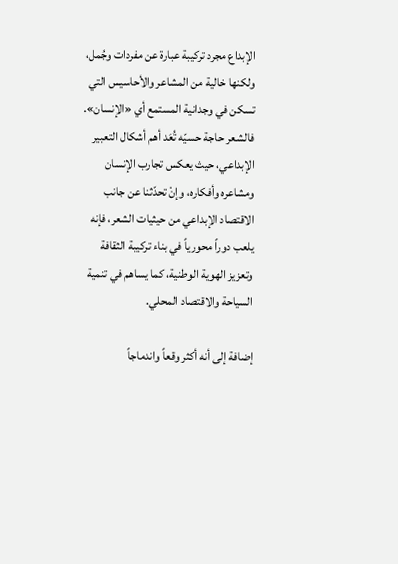الإبداع مجرد تركيبة عبارة عن مفردات وجُمل، ولكنها خالية من المشاعر والأحاسيس التي تسكن في وجدانية المستمع أي «الإنسان». فالشعر حاجة حسيّه تُعَد أهم أشكال التعبير الإبداعي، حيث يعكس تجارب الإنسان ومشاعره وأفكاره، وإنْ تحدّثنا عن جانب الاقتصاد الإبداعي من حيثيات الشعر، فإنه يلعب دوراً محورياً في بناء تركيبة الثقافة وتعزيز الهوية الوطنية، كما يساهم في تنمية السياحة والاقتصاد المحلي.

إضافة إلى أنه أكثر وقعاً واندماجاً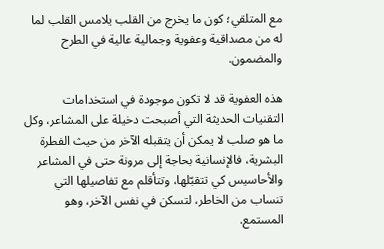مع المتلقي؛ كون ما يخرج من القلب يلامس القلب لما له من مصداقية وعفوية وجمالية عالية في الطرح والمضمون.

هذه العفوية قد لا تكون موجودة في استخدامات التقنيات الحديثة التي أصبحت دخيلة على المشاعر، وكل ما هو صلب لا يمكن أن يتقبله الآخر من حيث الفطرة البشرية، فالإنسانية بحاجة إلى مرونة حتى في المشاعر والأحاسيس كي تتقبّلها، وتتأقلم مع تفاصيلها التي تنساب من الخاطر، لتسكن في نفس الآخر، وهو المستمع.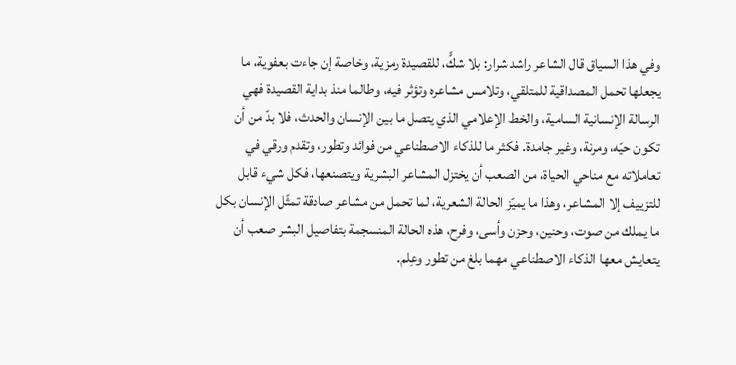وفي هذا السياق قال الشاعر راشد شرار: بلا شكٍّ، للقصيدة رمزية، وخاصة إن جاءت بعفوية، ما يجعلها تحمل المصداقية للمتلقي، وتلامس مشاعره وتؤثر فيه، وطالما منذ بداية القصيدة فهي الرسالة الإنسانية السامية، والخط الإعلامي الذي يتصل ما بين الإنسان والحدث، فلا بدّ من أن تكون حيّه، ومرنة، وغير جامدة. فكثر ما للذكاء الاصطناعي من فوائد وتطور، وتقدم ورقي في تعاملاته مع مناحي الحياة، من الصعب أن يختزل المشاعر البشرية ويتصنعها، فكل شيء قابل للتزييف إلا المشاعر، وهذا ما يميّز الحالة الشعرية، لما تحمل من مشاعر صادقة تمثّل الإنسان بكل ما يملك من صوت، وحنين، وحزن وأسى، وفرح، هذه الحالة المنسجمة بتفاصيل البشر صعب أن يتعايش معها الذكاء الاصطناعي مهما بلغ من تطور وعِلم.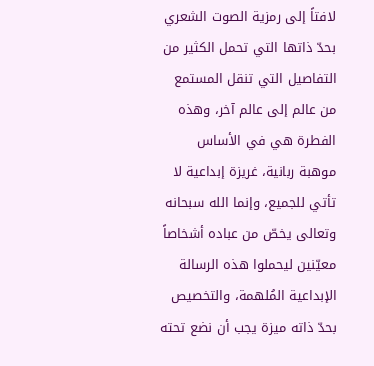لافتاً إلى رمزية الصوت الشعري بحدّ ذاتها التي تحمل الكثير من التفاصيل التي تنقل المستمع من عالم إلى عالم آخر، وهذه الفطرة هي في الأساس موهبة ربانية، غريزة إبداعية لا تأتي للجميع، وإنما الله سبحانه وتعالى يخصّ من عباده أشخاصاً معيّنين ليحملوا هذه الرسالة الإبداعية المُلهمة، والتخصيص بحدّ ذاته ميزة يجب أن نضع تحته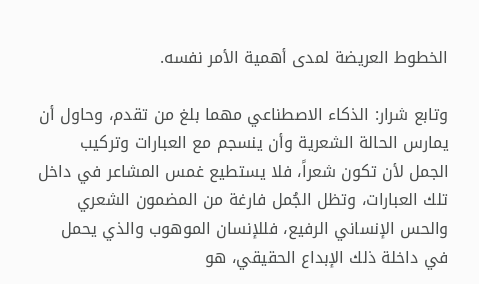الخطوط العريضة لمدى أهمية الأمر نفسه.

وتابع شرار: الذكاء الاصطناعي مهما بلغ من تقدم، وحاول أن يمارس الحالة الشعرية وأن ينسجم مع العبارات وتركيب الجمل لأن تكون شعراً، فلا يستطيع غمس المشاعر في داخل تلك العبارات، وتظل الجُمل فارغة من المضمون الشعري والحس الإنساني الرفيع، فللإنسان الموهوب والذي يحمل في داخلة ذلك الإبداع الحقيقي، هو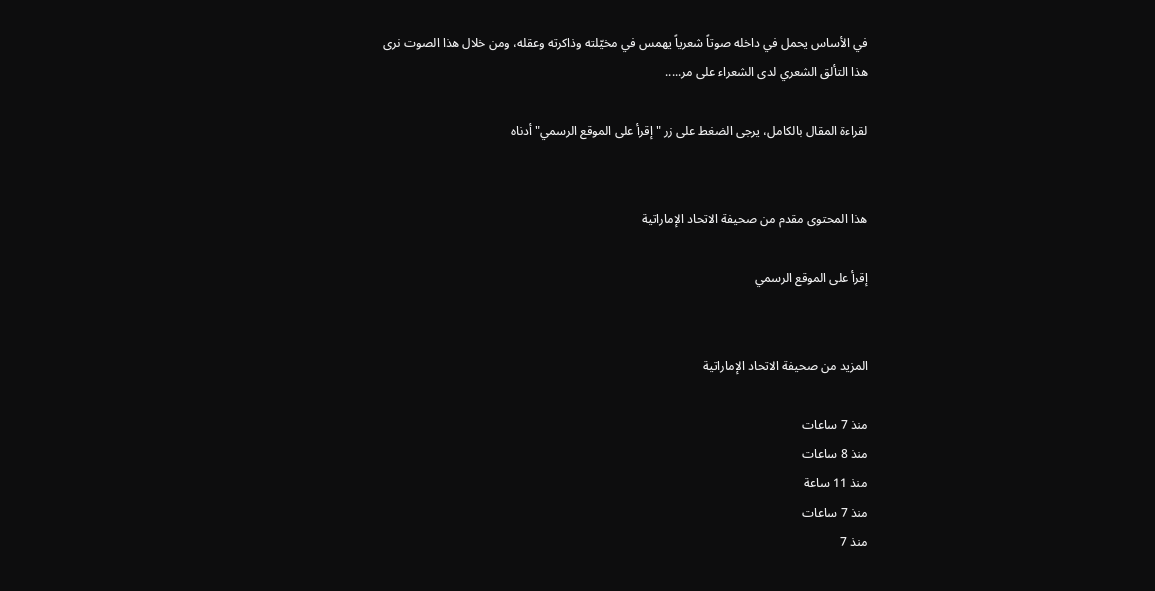في الأساس يحمل في داخله صوتاً شعرياً يهمس في مخيّلته وذاكرته وعقله، ومن خلال هذا الصوت نرى هذا التألق الشعري لدى الشعراء على مر.....

لقراءة المقال بالكامل، يرجى الضغط على زر "إقرأ على الموقع الرسمي" أدناه


هذا المحتوى مقدم من صحيفة الاتحاد الإماراتية

إقرأ على الموقع الرسمي


المزيد من صحيفة الاتحاد الإماراتية

منذ 7 ساعات
منذ 8 ساعات
منذ 11 ساعة
منذ 7 ساعات
منذ 7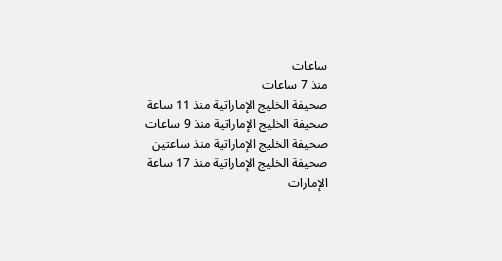ساعات
منذ 7 ساعات
صحيفة الخليج الإماراتية منذ 11 ساعة
صحيفة الخليج الإماراتية منذ 9 ساعات
صحيفة الخليج الإماراتية منذ ساعتين
صحيفة الخليج الإماراتية منذ 17 ساعة
الإمارات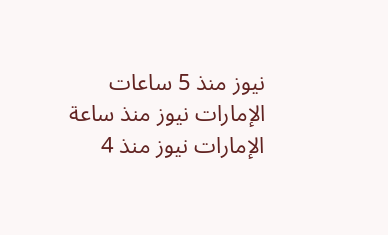نيوز منذ 5 ساعات
الإمارات نيوز منذ ساعة
الإمارات نيوز منذ 4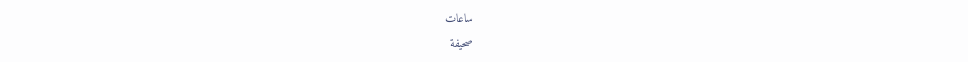ساعات
صحيفة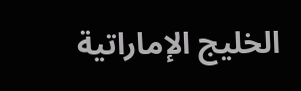الخليج الإماراتية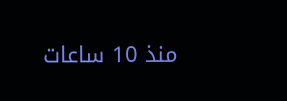منذ 10 ساعات